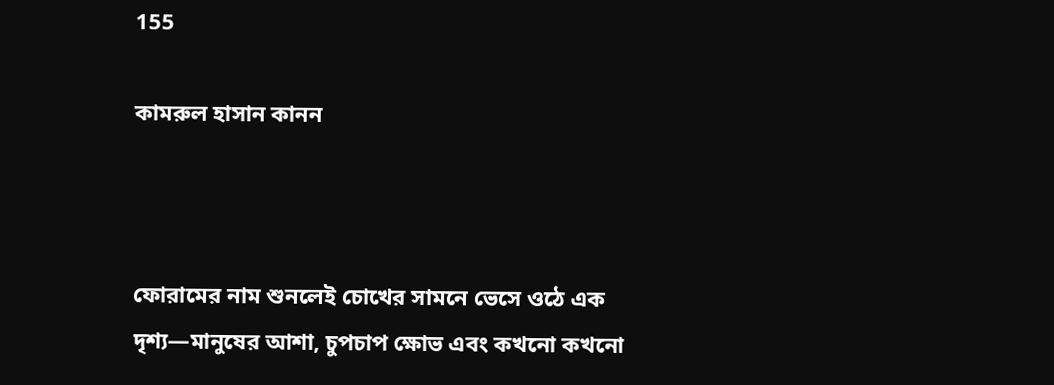155

কামরুল হাসান কানন



ফোরামের নাম শুনলেই চোখের সামনে ভেসে ওঠে এক দৃশ্য—মানুষের আশা, চুপচাপ ক্ষোভ এবং কখনো কখনো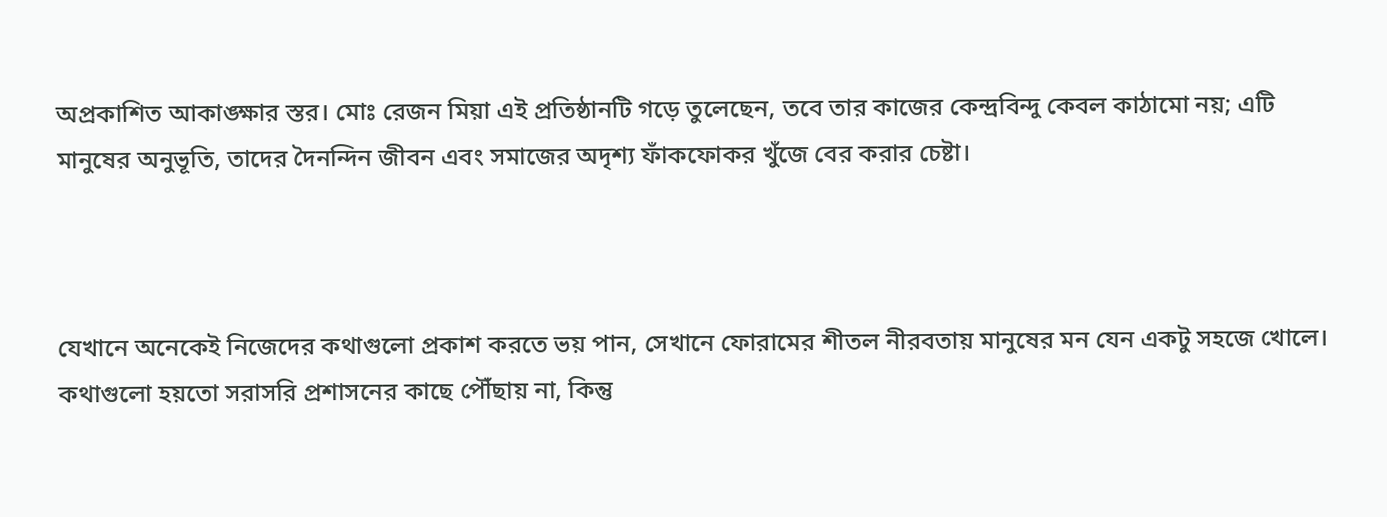অপ্রকাশিত আকাঙ্ক্ষার স্তর। মোঃ রেজন মিয়া এই প্রতিষ্ঠানটি গড়ে তুলেছেন, তবে তার কাজের কেন্দ্রবিন্দু কেবল কাঠামো নয়; এটি মানুষের অনুভূতি, তাদের দৈনন্দিন জীবন এবং সমাজের অদৃশ্য ফাঁকফোকর খুঁজে বের করার চেষ্টা।



যেখানে অনেকেই নিজেদের কথাগুলো প্রকাশ করতে ভয় পান, সেখানে ফোরামের শীতল নীরবতায় মানুষের মন যেন একটু সহজে খোলে। কথাগুলো হয়তো সরাসরি প্রশাসনের কাছে পৌঁছায় না, কিন্তু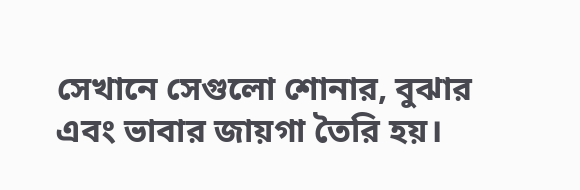সেখানে সেগুলো শোনার, বুঝার এবং ভাবার জায়গা তৈরি হয়।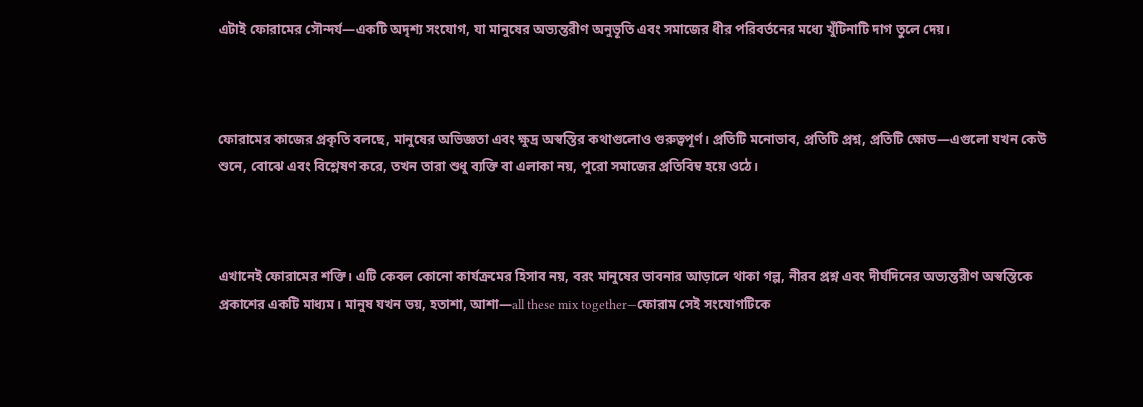এটাই ফোরামের সৌন্দর্য—একটি অদৃশ্য সংযোগ, যা মানুষের অভ্যন্তরীণ অনুভূতি এবং সমাজের ধীর পরিবর্তনের মধ্যে খুঁটিনাটি দাগ তুলে দেয়।



ফোরামের কাজের প্রকৃতি বলছে, মানুষের অভিজ্ঞতা এবং ক্ষুদ্র অস্বস্তির কথাগুলোও গুরুত্বপূর্ণ। প্রতিটি মনোভাব, প্রতিটি প্রশ্ন, প্রতিটি ক্ষোভ—এগুলো যখন কেউ শুনে, বোঝে এবং বিশ্লেষণ করে, তখন তারা শুধু ব্যক্তি বা এলাকা নয়, পুরো সমাজের প্রতিবিম্ব হয়ে ওঠে।



এখানেই ফোরামের শক্তি। এটি কেবল কোনো কার্যক্রমের হিসাব নয়, বরং মানুষের ভাবনার আড়ালে থাকা গল্প, নীরব প্রশ্ন এবং দীর্ঘদিনের অভ্যন্তরীণ অস্বস্তিকে প্রকাশের একটি মাধ্যম। মানুষ যখন ভয়, হতাশা, আশা—all these mix together—ফোরাম সেই সংযোগটিকে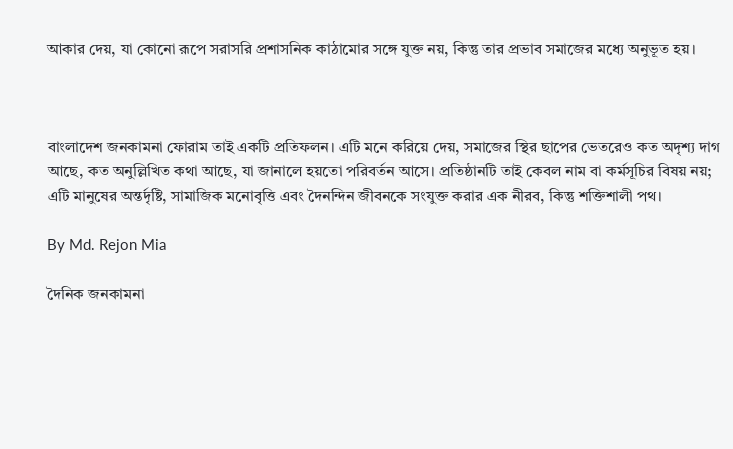আকার দেয়, যা কোনো রূপে সরাসরি প্রশাসনিক কাঠামোর সঙ্গে যুক্ত নয়, কিন্তু তার প্রভাব সমাজের মধ্যে অনুভূত হয়।



বাংলাদেশ জনকামনা ফোরাম তাই একটি প্রতিফলন। এটি মনে করিয়ে দেয়, সমাজের স্থির ছাপের ভেতরেও কত অদৃশ্য দাগ আছে, কত অনুল্লিখিত কথা আছে, যা জানালে হয়তো পরিবর্তন আসে। প্রতিষ্ঠানটি তাই কেবল নাম বা কর্মসূচির বিষয় নয়; এটি মানুষের অন্তর্দৃষ্টি, সামাজিক মনোবৃত্তি এবং দৈনন্দিন জীবনকে সংযুক্ত করার এক নীরব, কিন্তু শক্তিশালী পথ।

By Md. Rejon Mia

দৈনিক জনকামনা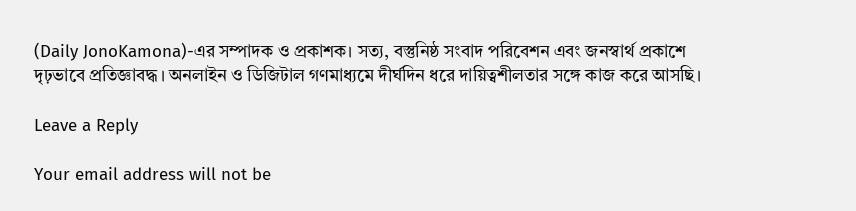(Daily JonoKamona)-এর সম্পাদক ও প্রকাশক। সত্য, বস্তুনিষ্ঠ সংবাদ পরিবেশন এবং জনস্বার্থ প্রকাশে দৃঢ়ভাবে প্রতিজ্ঞাবদ্ধ। অনলাইন ও ডিজিটাল গণমাধ্যমে দীর্ঘদিন ধরে দায়িত্বশীলতার সঙ্গে কাজ করে আসছি।

Leave a Reply

Your email address will not be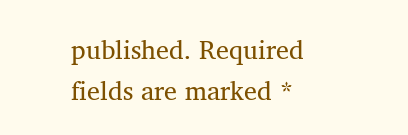published. Required fields are marked *